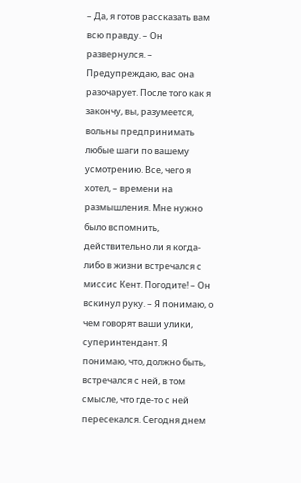– Да, я готов рассказать вам всю правду. – Он развернулся. – Предупреждаю, вас она разочарует. После того как я закончу, вы, разумеется, вольны предпринимать любые шаги по вашему усмотрению. Все, чего я хотел, – времени на размышления. Мне нужно было вспомнить, действительно ли я когда-либо в жизни встречался с миссис Кент. Погодите! – Он вскинул руку. – Я понимаю, о чем говорят ваши улики, суперинтендант. Я понимаю, что, должно быть, встречался с ней, в том смысле, что где-то с ней пересекался. Сегодня днем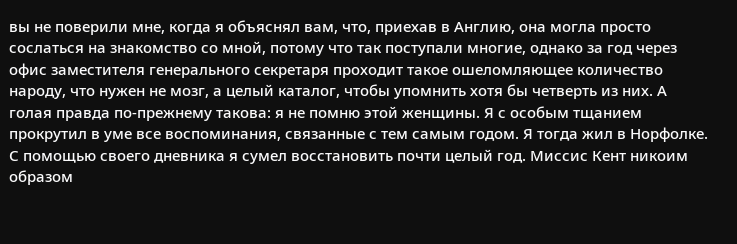вы не поверили мне, когда я объяснял вам, что, приехав в Англию, она могла просто сослаться на знакомство со мной, потому что так поступали многие, однако за год через офис заместителя генерального секретаря проходит такое ошеломляющее количество народу, что нужен не мозг, а целый каталог, чтобы упомнить хотя бы четверть из них. А голая правда по-прежнему такова: я не помню этой женщины. Я с особым тщанием прокрутил в уме все воспоминания, связанные с тем самым годом. Я тогда жил в Норфолке. С помощью своего дневника я сумел восстановить почти целый год. Миссис Кент никоим образом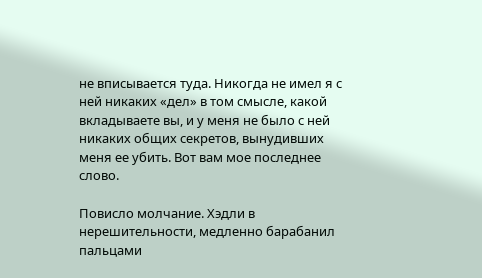не вписывается туда. Никогда не имел я с ней никаких «дел» в том смысле, какой вкладываете вы, и у меня не было с ней никаких общих секретов, вынудивших меня ее убить. Вот вам мое последнее слово.

Повисло молчание. Хэдли в нерешительности, медленно барабанил пальцами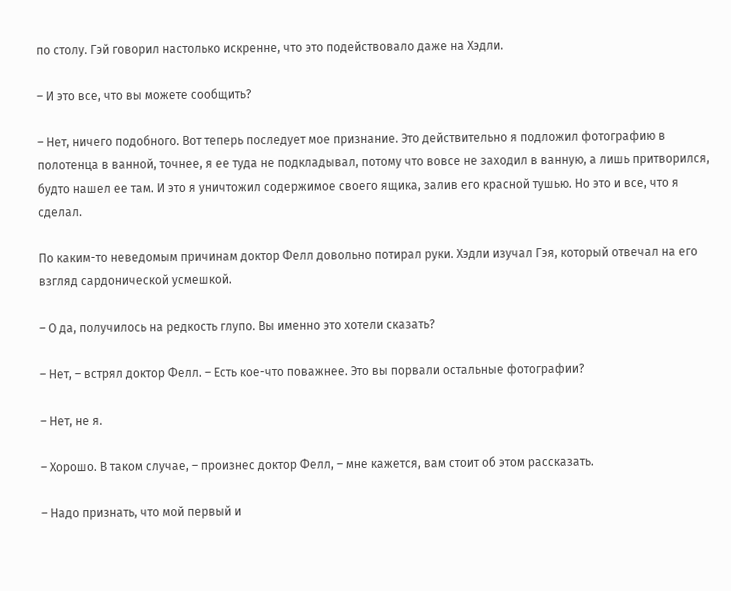по столу. Гэй говорил настолько искренне, что это подействовало даже на Хэдли.

– И это все, что вы можете сообщить?

– Нет, ничего подобного. Вот теперь последует мое признание. Это действительно я подложил фотографию в полотенца в ванной, точнее, я ее туда не подкладывал, потому что вовсе не заходил в ванную, а лишь притворился, будто нашел ее там. И это я уничтожил содержимое своего ящика, залив его красной тушью. Но это и все, что я сделал.

По каким-то неведомым причинам доктор Фелл довольно потирал руки. Хэдли изучал Гэя, который отвечал на его взгляд сардонической усмешкой.

– О да, получилось на редкость глупо. Вы именно это хотели сказать?

– Нет, – встрял доктор Фелл. – Есть кое-что поважнее. Это вы порвали остальные фотографии?

– Нет, не я.

– Хорошо. В таком случае, – произнес доктор Фелл, – мне кажется, вам стоит об этом рассказать.

– Надо признать, что мой первый и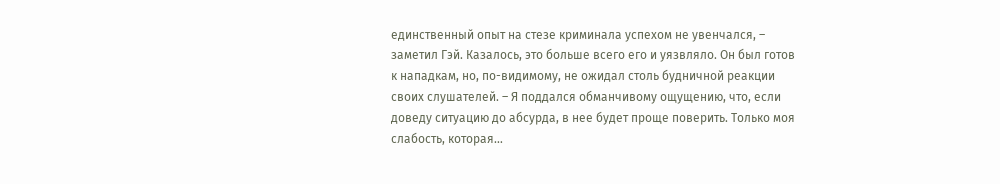единственный опыт на стезе криминала успехом не увенчался, – заметил Гэй. Казалось, это больше всего его и уязвляло. Он был готов к нападкам, но, по-видимому, не ожидал столь будничной реакции своих слушателей. – Я поддался обманчивому ощущению, что, если доведу ситуацию до абсурда, в нее будет проще поверить. Только моя слабость, которая…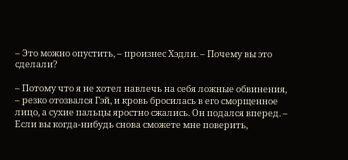– Это можно опустить, – произнес Хэдли. – Почему вы это сделали?

– Потому что я не хотел навлечь на себя ложные обвинения, – резко отозвался Гэй, и кровь бросилась в его сморщенное лицо, а сухие пальцы яростно сжались. Он подался вперед. – Если вы когда-нибудь снова сможете мне поверить,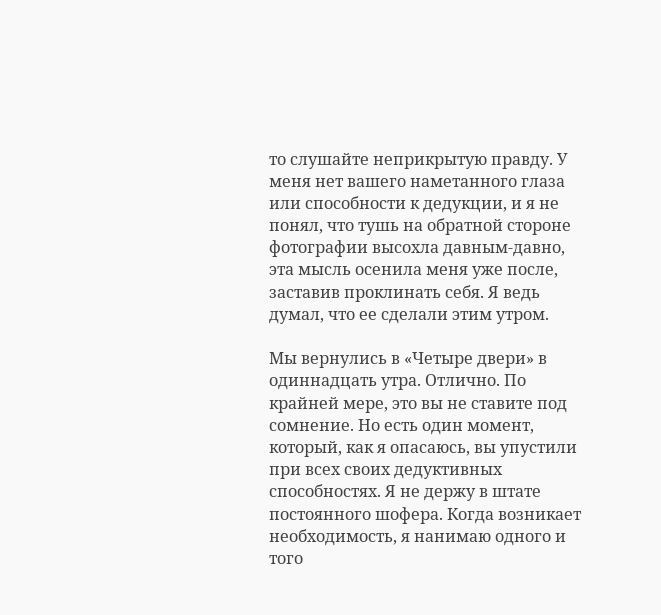то слушайте неприкрытую правду. У меня нет вашего наметанного глаза или способности к дедукции, и я не понял, что тушь на обратной стороне фотографии высохла давным-давно, эта мысль осенила меня уже после, заставив проклинать себя. Я ведь думал, что ее сделали этим утром.

Мы вернулись в «Четыре двери» в одиннадцать утра. Отлично. По крайней мере, это вы не ставите под сомнение. Но есть один момент, который, как я опасаюсь, вы упустили при всех своих дедуктивных способностях. Я не держу в штате постоянного шофера. Когда возникает необходимость, я нанимаю одного и того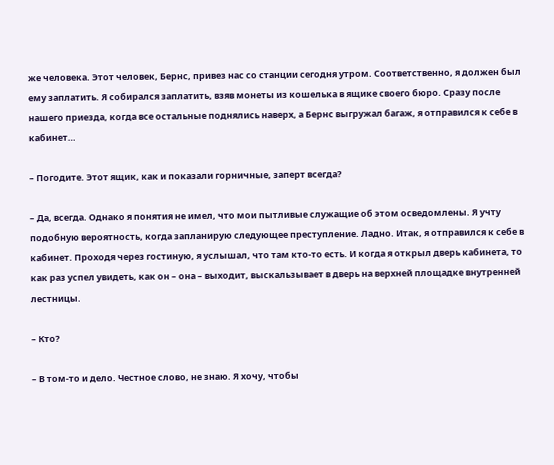же человека. Этот человек, Бернс, привез нас со станции сегодня утром. Соответственно, я должен был ему заплатить. Я собирался заплатить, взяв монеты из кошелька в ящике своего бюро. Сразу после нашего приезда, когда все остальные поднялись наверх, а Бернс выгружал багаж, я отправился к себе в кабинет…

– Погодите. Этот ящик, как и показали горничные, заперт всегда?

– Да, всегда. Однако я понятия не имел, что мои пытливые служащие об этом осведомлены. Я учту подобную вероятность, когда запланирую следующее преступление. Ладно. Итак, я отправился к себе в кабинет. Проходя через гостиную, я услышал, что там кто-то есть. И когда я открыл дверь кабинета, то как раз успел увидеть, как он – она – выходит, выскальзывает в дверь на верхней площадке внутренней лестницы.

– Кто?

– В том-то и дело. Честное слово, не знаю. Я хочу, чтобы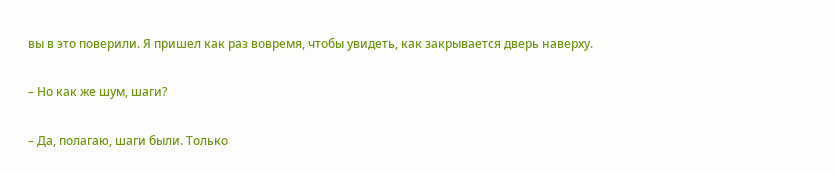вы в это поверили. Я пришел как раз вовремя, чтобы увидеть, как закрывается дверь наверху.

– Но как же шум, шаги?

– Да, полагаю, шаги были. Только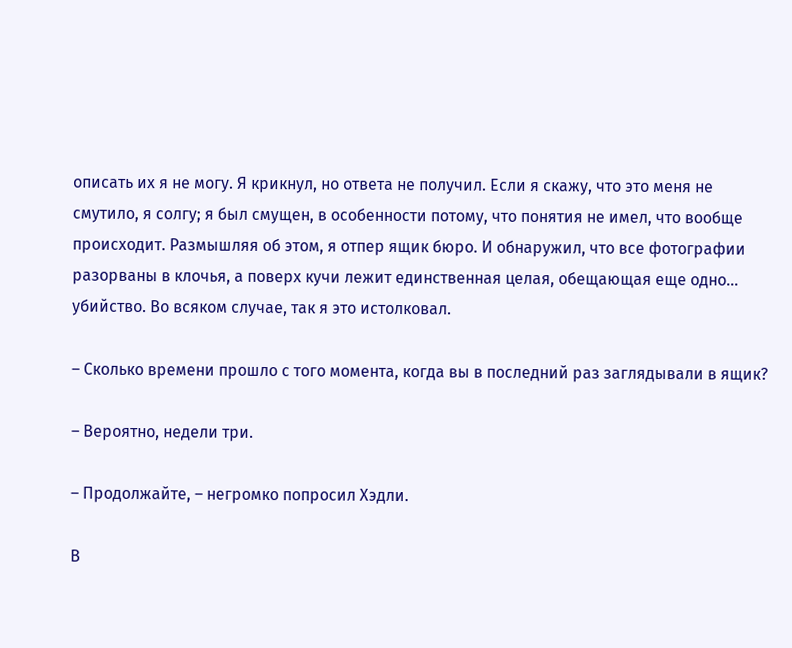описать их я не могу. Я крикнул, но ответа не получил. Если я скажу, что это меня не смутило, я солгу; я был смущен, в особенности потому, что понятия не имел, что вообще происходит. Размышляя об этом, я отпер ящик бюро. И обнаружил, что все фотографии разорваны в клочья, а поверх кучи лежит единственная целая, обещающая еще одно… убийство. Во всяком случае, так я это истолковал.

– Сколько времени прошло с того момента, когда вы в последний раз заглядывали в ящик?

– Вероятно, недели три.

– Продолжайте, – негромко попросил Хэдли.

В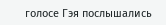голосе Гэя послышались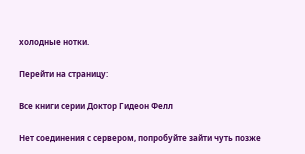холодные нотки.

Перейти на страницу:

Все книги серии Доктор Гидеон Фелл

Нет соединения с сервером, попробуйте зайти чуть позже